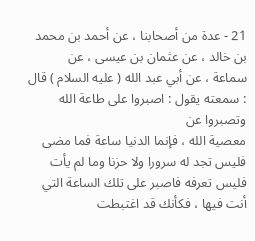21 - عدة من أصحابنا ، عن أحمد بن محمد بن خالد ، عن عثمان بن عيسى ، عن
سماعة ، عن أبي عبد الله ( عليه السلام ) قال : سمعته يقول : اصبروا على طاعة الله وتصبروا عن
معصية الله ، فإنما الدنيا ساعة فما مضى فليس تجد له سرورا ولا حزنا وما لم يأت
فليس تعرفه فاصبر على تلك الساعة التي أنت فيها ، فكأنك قد اغتبطت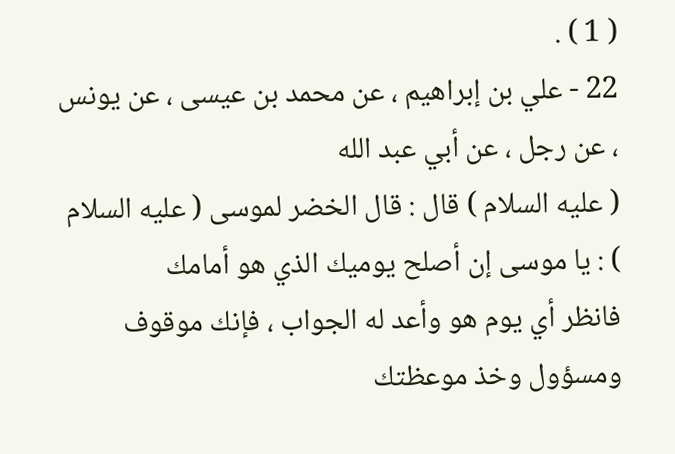( 1 ) .
22 - علي بن إبراهيم ، عن محمد بن عيسى ، عن يونس ، عن رجل ، عن أبي عبد الله
( عليه السلام ) قال : قال الخضر لموسى ( عليه السلام ) : يا موسى إن أصلح يوميك الذي هو أمامك
فانظر أي يوم هو وأعد له الجواب ، فإنك موقوف ومسؤول وخذ موعظتك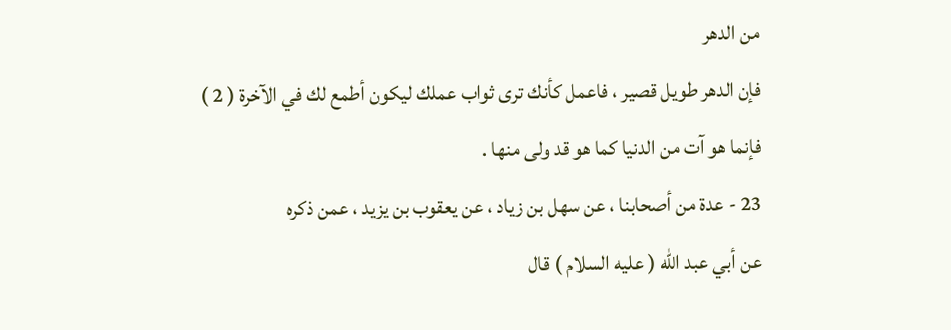من الدهر
فإن الدهر طويل قصير ، فاعمل كأنك ترى ثواب عملك ليكون أطمع لك في الآخرة ( 2 )
فإنما هو آت من الدنيا كما هو قد ولى منها .
23 - عدة من أصحابنا ، عن سهل بن زياد ، عن يعقوب بن يزيد ، عمن ذكره
عن أبي عبد الله ( عليه السلام ) قال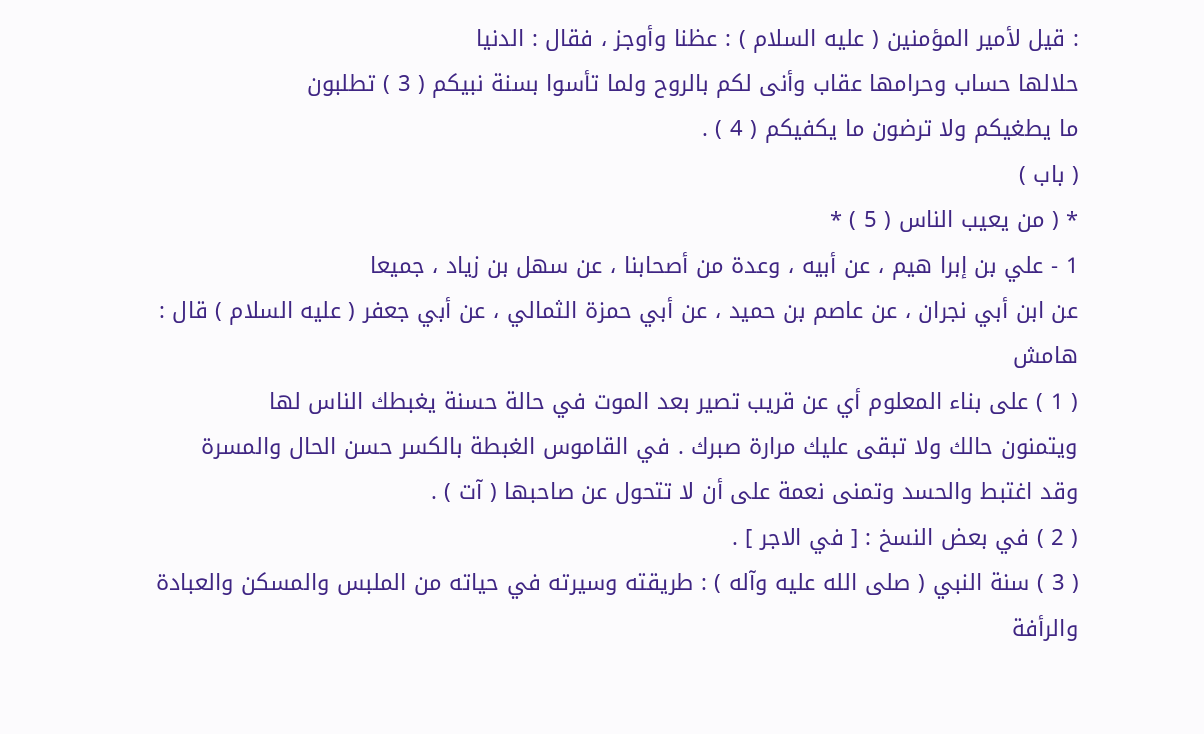: قيل لأمير المؤمنين ( عليه السلام ) : عظنا وأوجز ، فقال : الدنيا
حلالها حساب وحرامها عقاب وأنى لكم بالروح ولما تأسوا بسنة نبيكم ( 3 ) تطلبون
ما يطغيكم ولا ترضون ما يكفيكم ( 4 ) .
( باب )
* ( من يعيب الناس ( 5 ) *
1 - علي بن إبرا هيم ، عن أبيه ، وعدة من أصحابنا ، عن سهل بن زياد ، جميعا
عن ابن أبي نجران ، عن عاصم بن حميد ، عن أبي حمزة الثمالي ، عن أبي جعفر ( عليه السلام ) قال :
هامش
( 1 ) على بناء المعلوم أي عن قريب تصير بعد الموت في حالة حسنة يغبطك الناس لها
ويتمنون حالك ولا تبقى عليك مرارة صبرك . في القاموس الغبطة بالكسر حسن الحال والمسرة
وقد اغتبط والحسد وتمنى نعمة على أن لا تتحول عن صاحبها ( آت ) .
( 2 ) في بعض النسخ : [ في الاجر ] .
( 3 ) سنة النبي ( صلى الله عليه وآله ) : طريقته وسيرته في حياته من الملبس والمسكن والعبادة
والرأفة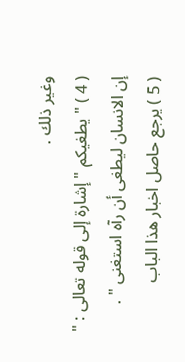وغير ذلك .
( 4 ) " يطغيكم " إشارة إلى قوله تعالى : " إن الانسان ليطغى أن رآه استغنى " .
( 5 ) يرجع حاصل اخبار هذا الباب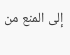إلى المنع من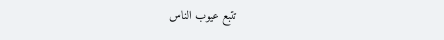تتبع عيوب الناس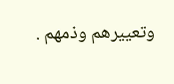وتعييرهم وذمهم .